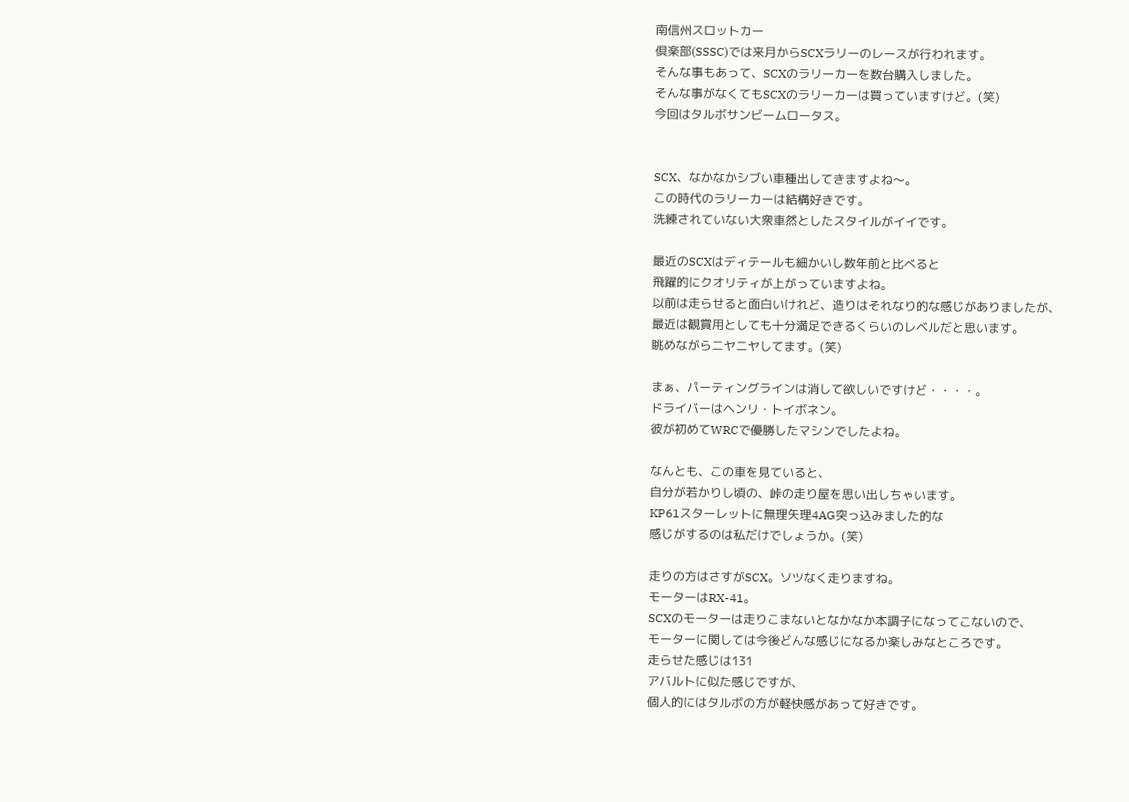南信州スロットカー
倶楽部(SSSC)では来月からSCXラリーのレースが行われます。
そんな事もあって、SCXのラリーカーを数台購入しました。
そんな事がなくてもSCXのラリーカーは買っていますけど。(笑)
今回はタルボサンビームロータス。


SCX、なかなかシブい車種出してきますよね〜。
この時代のラリーカーは結構好きです。
洗練されていない大衆車然としたスタイルがイイです。

最近のSCXはディテールも細かいし数年前と比べると
飛躍的にクオリティが上がっていますよね。
以前は走らせると面白いけれど、造りはそれなり的な感じがありましたが、
最近は観賞用としても十分満足できるくらいのレベルだと思います。
眺めながらニヤニヤしてます。(笑)

まぁ、パーティングラインは消して欲しいですけど・・・・。
ドライバーはヘンリ・トイボネン。
彼が初めてWRCで優勝したマシンでしたよね。

なんとも、この車を見ていると、
自分が若かりし頃の、峠の走り屋を思い出しちゃいます。
KP61スターレットに無理矢理4AG突っ込みました的な
感じがするのは私だけでしょうか。(笑)

走りの方はさすがSCX。ソツなく走りますね。
モーターはRX-41。
SCXのモーターは走りこまないとなかなか本調子になってこないので、
モーターに関しては今後どんな感じになるか楽しみなところです。
走らせた感じは131
アバルトに似た感じですが、
個人的にはタルボの方が軽快感があって好きです。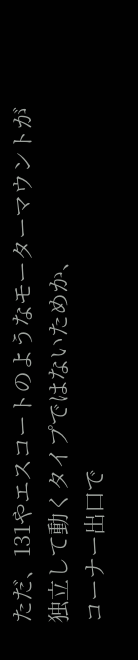ただ、131やエスコートのようなモーターマウントが
独立して動くタイプではないためか、
コーナー出口で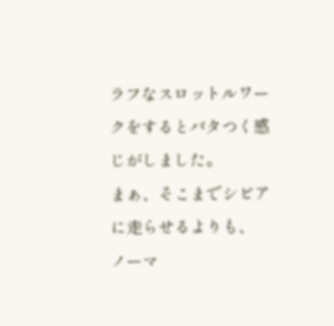ラフなスロットルワークをするとバタつく感じがしました。
まぁ、そこまでシビアに走らせるよりも、
ノーマ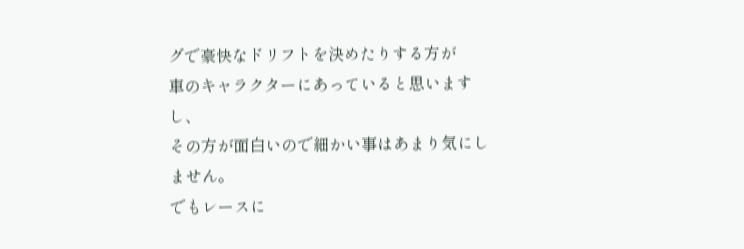グで豪快なドリフトを決めたりする方が
車のキャラクターにあっていると思いますし、
その方が面白いので細かい事はあまり気にしません。
でもレースに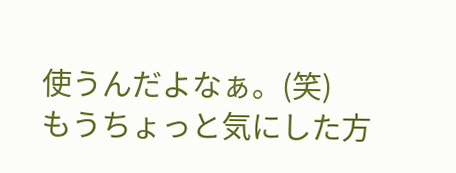使うんだよなぁ。(笑)
もうちょっと気にした方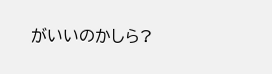がいいのかしら?